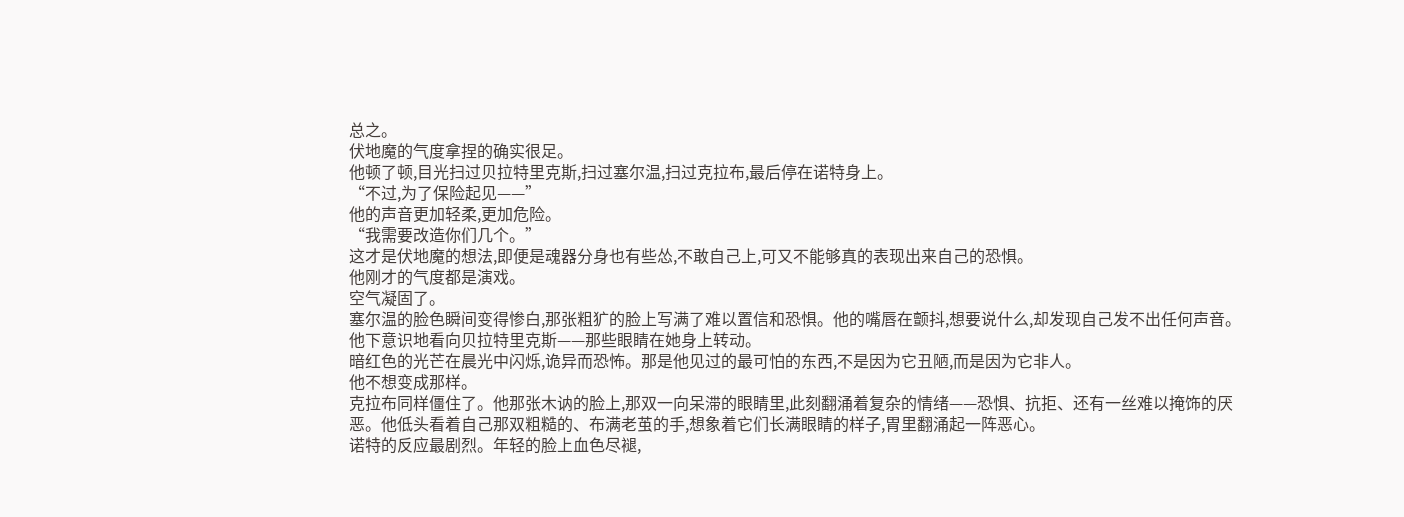总之。
伏地魔的气度拿捏的确实很足。
他顿了顿,目光扫过贝拉特里克斯,扫过塞尔温,扫过克拉布,最后停在诺特身上。
“不过,为了保险起见——”
他的声音更加轻柔,更加危险。
“我需要改造你们几个。”
这才是伏地魔的想法,即便是魂器分身也有些怂,不敢自己上,可又不能够真的表现出来自己的恐惧。
他刚才的气度都是演戏。
空气凝固了。
塞尔温的脸色瞬间变得惨白,那张粗犷的脸上写满了难以置信和恐惧。他的嘴唇在颤抖,想要说什么,却发现自己发不出任何声音。他下意识地看向贝拉特里克斯——那些眼睛在她身上转动。
暗红色的光芒在晨光中闪烁,诡异而恐怖。那是他见过的最可怕的东西,不是因为它丑陋,而是因为它非人。
他不想变成那样。
克拉布同样僵住了。他那张木讷的脸上,那双一向呆滞的眼睛里,此刻翻涌着复杂的情绪——恐惧、抗拒、还有一丝难以掩饰的厌恶。他低头看着自己那双粗糙的、布满老茧的手,想象着它们长满眼睛的样子,胃里翻涌起一阵恶心。
诺特的反应最剧烈。年轻的脸上血色尽褪,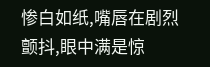惨白如纸,嘴唇在剧烈颤抖,眼中满是惊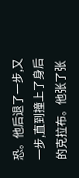恐。他后退了一步,又一步,直到撞上了身后的克拉布。他张了张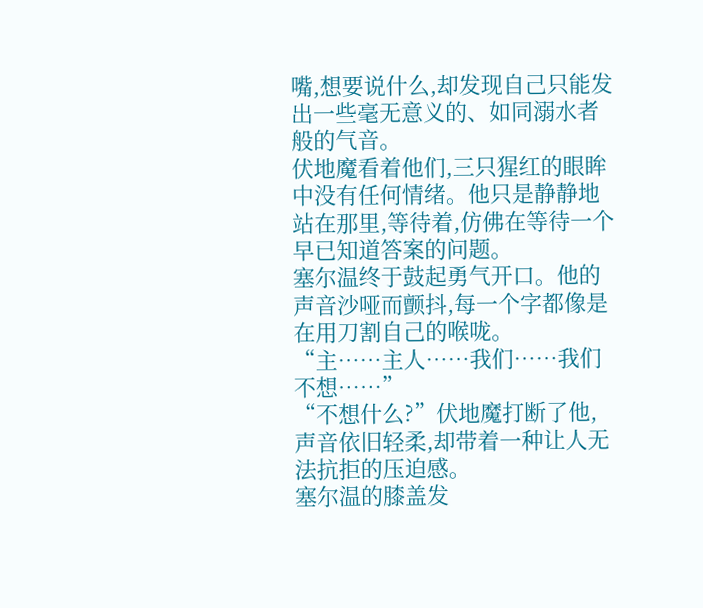嘴,想要说什么,却发现自己只能发出一些毫无意义的、如同溺水者般的气音。
伏地魔看着他们,三只猩红的眼眸中没有任何情绪。他只是静静地站在那里,等待着,仿佛在等待一个早已知道答案的问题。
塞尔温终于鼓起勇气开口。他的声音沙哑而颤抖,每一个字都像是在用刀割自己的喉咙。
“主……主人……我们……我们不想……”
“不想什么?”伏地魔打断了他,声音依旧轻柔,却带着一种让人无法抗拒的压迫感。
塞尔温的膝盖发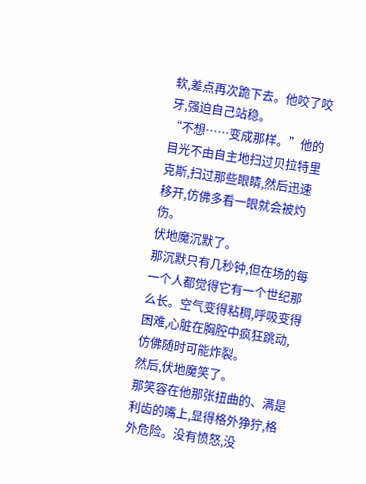软,差点再次跪下去。他咬了咬牙,强迫自己站稳。
“不想……变成那样。”他的目光不由自主地扫过贝拉特里克斯,扫过那些眼睛,然后迅速移开,仿佛多看一眼就会被灼伤。
伏地魔沉默了。
那沉默只有几秒钟,但在场的每一个人都觉得它有一个世纪那么长。空气变得粘稠,呼吸变得困难,心脏在胸腔中疯狂跳动,仿佛随时可能炸裂。
然后,伏地魔笑了。
那笑容在他那张扭曲的、满是利齿的嘴上,显得格外狰狞,格外危险。没有愤怒,没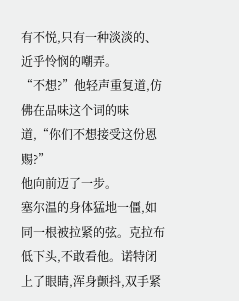有不悦,只有一种淡淡的、近乎怜悯的嘲弄。
“不想?”他轻声重复道,仿佛在品味这个词的味道,“你们不想接受这份恩赐?”
他向前迈了一步。
塞尔温的身体猛地一僵,如同一根被拉紧的弦。克拉布低下头,不敢看他。诺特闭上了眼睛,浑身颤抖,双手紧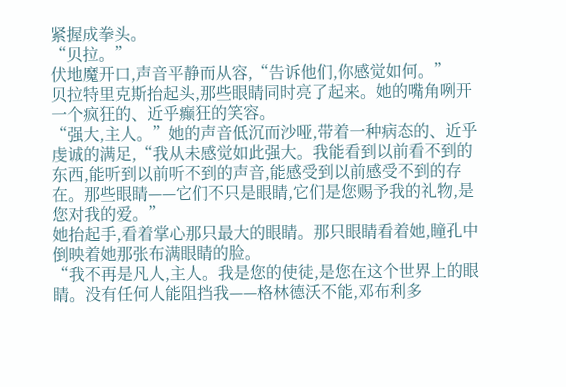紧握成拳头。
“贝拉。”
伏地魔开口,声音平静而从容,“告诉他们,你感觉如何。”
贝拉特里克斯抬起头,那些眼睛同时亮了起来。她的嘴角咧开一个疯狂的、近乎癫狂的笑容。
“强大,主人。”她的声音低沉而沙哑,带着一种病态的、近乎虔诚的满足,“我从未感觉如此强大。我能看到以前看不到的东西,能听到以前听不到的声音,能感受到以前感受不到的存在。那些眼睛——它们不只是眼睛,它们是您赐予我的礼物,是您对我的爱。”
她抬起手,看着掌心那只最大的眼睛。那只眼睛看着她,瞳孔中倒映着她那张布满眼睛的脸。
“我不再是凡人,主人。我是您的使徒,是您在这个世界上的眼睛。没有任何人能阻挡我——格林德沃不能,邓布利多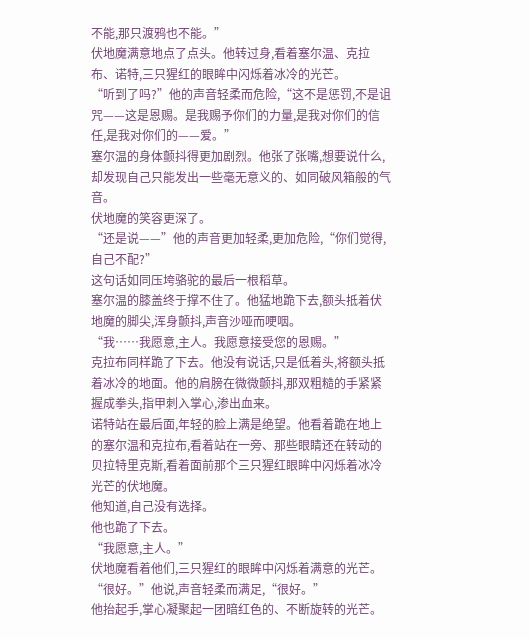不能,那只渡鸦也不能。”
伏地魔满意地点了点头。他转过身,看着塞尔温、克拉布、诺特,三只猩红的眼眸中闪烁着冰冷的光芒。
“听到了吗?”他的声音轻柔而危险,“这不是惩罚,不是诅咒——这是恩赐。是我赐予你们的力量,是我对你们的信任,是我对你们的——爱。”
塞尔温的身体颤抖得更加剧烈。他张了张嘴,想要说什么,却发现自己只能发出一些毫无意义的、如同破风箱般的气音。
伏地魔的笑容更深了。
“还是说——”他的声音更加轻柔,更加危险,“你们觉得,自己不配?”
这句话如同压垮骆驼的最后一根稻草。
塞尔温的膝盖终于撑不住了。他猛地跪下去,额头抵着伏地魔的脚尖,浑身颤抖,声音沙哑而哽咽。
“我……我愿意,主人。我愿意接受您的恩赐。”
克拉布同样跪了下去。他没有说话,只是低着头,将额头抵着冰冷的地面。他的肩膀在微微颤抖,那双粗糙的手紧紧握成拳头,指甲刺入掌心,渗出血来。
诺特站在最后面,年轻的脸上满是绝望。他看着跪在地上的塞尔温和克拉布,看着站在一旁、那些眼睛还在转动的贝拉特里克斯,看着面前那个三只猩红眼眸中闪烁着冰冷光芒的伏地魔。
他知道,自己没有选择。
他也跪了下去。
“我愿意,主人。”
伏地魔看着他们,三只猩红的眼眸中闪烁着满意的光芒。
“很好。”他说,声音轻柔而满足,“很好。”
他抬起手,掌心凝聚起一团暗红色的、不断旋转的光芒。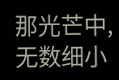那光芒中,无数细小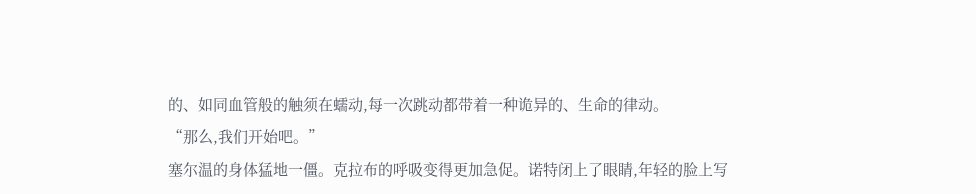的、如同血管般的触须在蠕动,每一次跳动都带着一种诡异的、生命的律动。
“那么,我们开始吧。”
塞尔温的身体猛地一僵。克拉布的呼吸变得更加急促。诺特闭上了眼睛,年轻的脸上写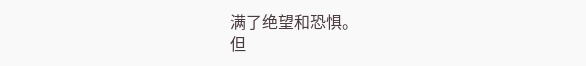满了绝望和恐惧。
但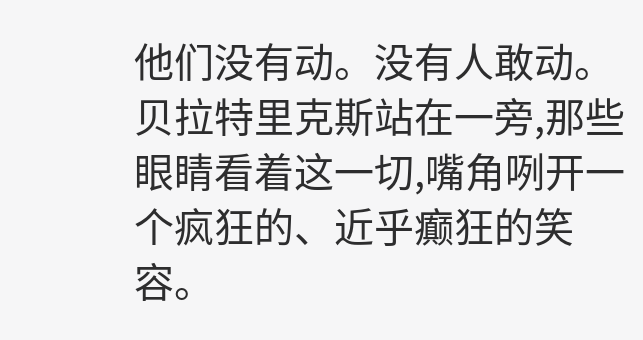他们没有动。没有人敢动。
贝拉特里克斯站在一旁,那些眼睛看着这一切,嘴角咧开一个疯狂的、近乎癫狂的笑容。